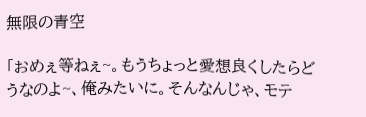無限の青空

「おめぇ等ねぇ~。もうちょっと愛想良くしたらどうなのよ~、俺みたいに。そんなんじゃ、モテ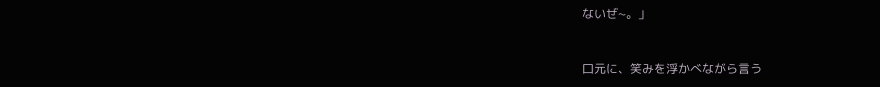ないぜ~。」


口元に、笑みを浮かべながら言う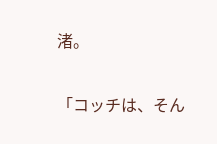渚。

「コッチは、そん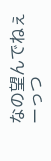なの望んでねぇーっつ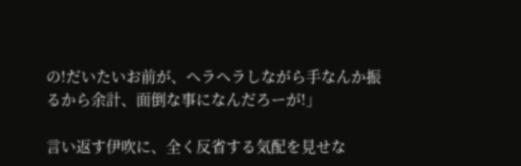の!だいたいお前が、ヘラヘラしながら手なんか振るから余計、面倒な事になんだろーが!」

言い返す伊吹に、全く反省する気配を見せな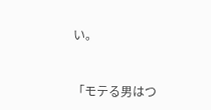い。


「モテる男はつ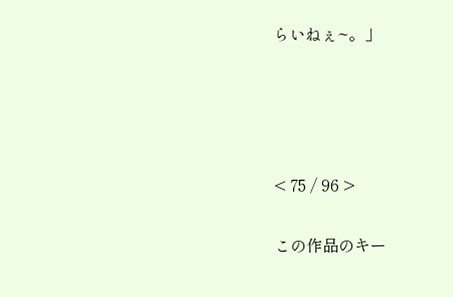らいねぇ~。」




< 75 / 96 >

この作品のキー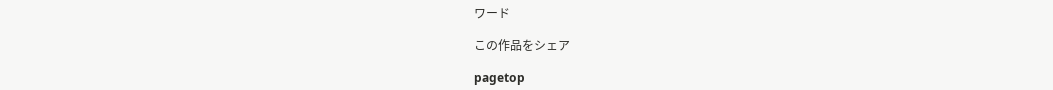ワード

この作品をシェア

pagetop